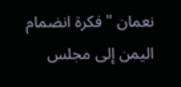نعمان "فكرة انضمام اليمن إلى مجلس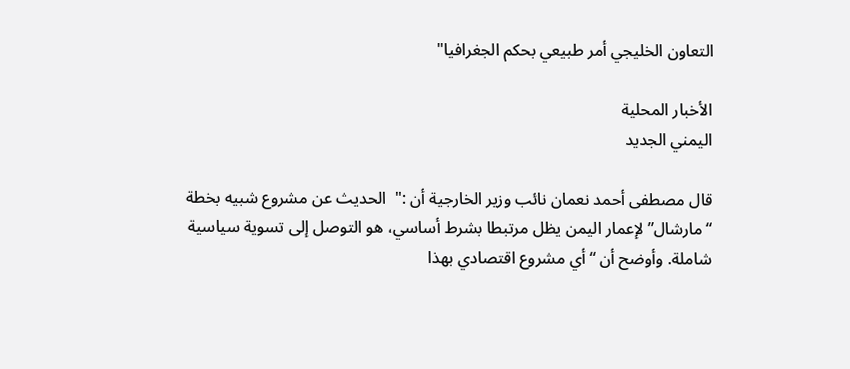التعاون الخليجي أمر طبيعي بحكم الجغرافيا"

الأخبار المحلية
اليمني الجديد

قال مصطفى أحمد نعمان نائب وزير الخارجية أن :"  الحديث عن مشروع شبيه بخطة “مارشال” لإعمار اليمن يظل مرتبطا بشرط أساسي، هو التوصل إلى تسوية سياسية شاملة. وأوضح أن “أي مشروع اقتصادي بهذا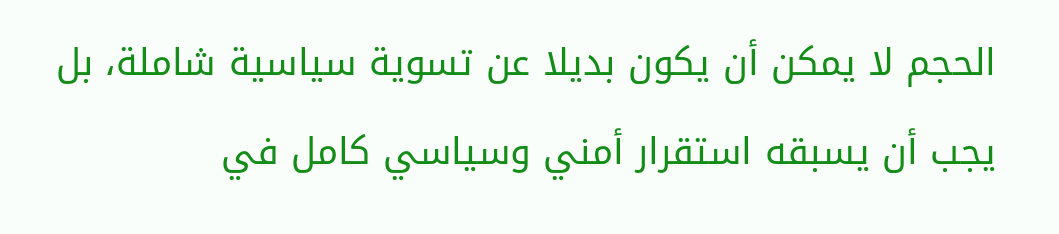الحجم لا يمكن أن يكون بديلا عن تسوية سياسية شاملة، بل يجب أن يسبقه استقرار أمني وسياسي كامل في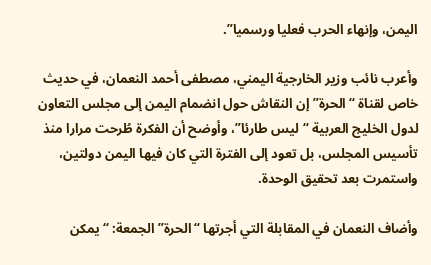اليمن، وإنهاء الحرب فعليا ورسميا”.

وأعرب نائب وزير الخارجية اليمني، مصطفى أحمد النعمان، في حديث خاص لقناة “الحرة” إن النقاش حول انضمام اليمن إلى مجلس التعاون لدول الخليج العربية “ليس طارئا”، وأوضح أن الفكرة طُرحت مرارا منذ تأسيس المجلس، بل تعود إلى الفترة التي كان فيها اليمن دولتين، واستمرت بعد تحقيق الوحدة.

وأضاف النعمان في المقابلة التي أجرتها “الحرة” الجمعة: “يمكن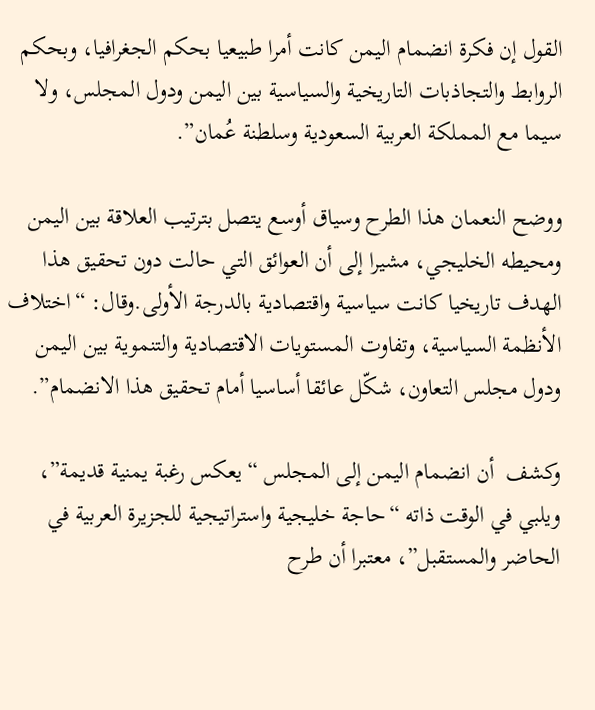القول إن فكرة انضمام اليمن كانت أمرا طبيعيا بحكم الجغرافيا، وبحكم الروابط والتجاذبات التاريخية والسياسية بين اليمن ودول المجلس، ولا سيما مع المملكة العربية السعودية وسلطنة عُمان”.

ووضح النعمان هذا الطرح وسياق أوسع يتصل بترتيب العلاقة بين اليمن ومحيطه الخليجي، مشيرا إلى أن العوائق التي حالت دون تحقيق هذا الهدف تاريخيا كانت سياسية واقتصادية بالدرجة الأولى.وقال: “اختلاف الأنظمة السياسية، وتفاوت المستويات الاقتصادية والتنموية بين اليمن ودول مجلس التعاون، شكّل عائقا أساسيا أمام تحقيق هذا الانضمام”.

وكشف  أن انضمام اليمن إلى المجلس “يعكس رغبة يمنية قديمة”، ويلبي في الوقت ذاته “حاجة خليجية واستراتيجية للجزيرة العربية في الحاضر والمستقبل”، معتبرا أن طرح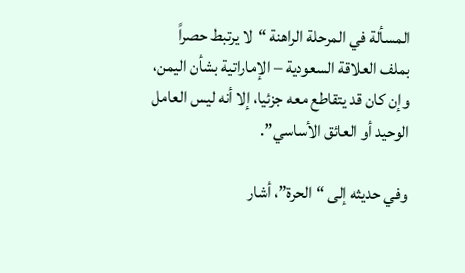المسألة في المرحلة الراهنة “لا يرتبط حصراً بملف العلاقة السعودية – الإماراتية بشأن اليمن، وإن كان قد يتقاطع معه جزئيا، إلا أنه ليس العامل الوحيد أو العائق الأساسي”.

وفي حديثه إلى “الحرة”، أشار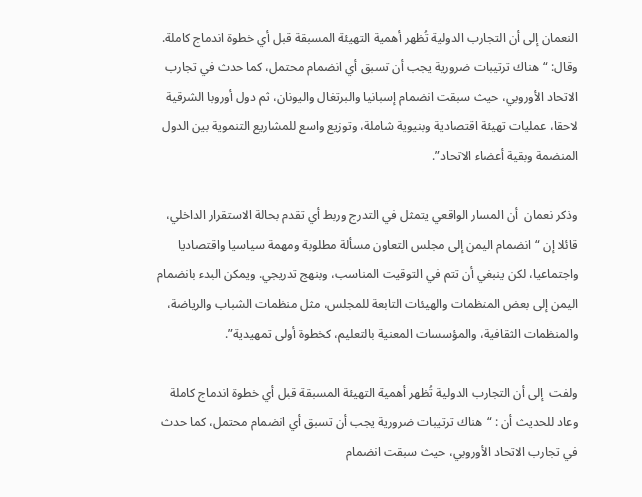النعمان إلى أن التجارب الدولية تُظهر أهمية التهيئة المسبقة قبل أي خطوة اندماج كاملة. وقال: “هناك ترتيبات ضرورية يجب أن تسبق أي انضمام محتمل، كما حدث في تجارب الاتحاد الأوروبي، حيث سبقت انضمام إسبانيا والبرتغال واليونان، ثم دول أوروبا الشرقية لاحقا، عمليات تهيئة اقتصادية وبنيوية شاملة، وتوزيع واسع للمشاريع التنموية بين الدول المنضمة وبقية أعضاء الاتحاد”.

وذكر نعمان  أن المسار الواقعي يتمثل في التدرج وربط أي تقدم بحالة الاستقرار الداخلي، قائلا إن “انضمام اليمن إلى مجلس التعاون مسألة مطلوبة ومهمة سياسيا واقتصاديا واجتماعيا، لكن ينبغي أن تتم في التوقيت المناسب، وبنهج تدريجي. ويمكن البدء بانضمام اليمن إلى بعض المنظمات والهيئات التابعة للمجلس، مثل منظمات الشباب والرياضة، والمنظمات الثقافية، والمؤسسات المعنية بالتعليم، كخطوة أولى تمهيدية”.

ولفت  إلى أن التجارب الدولية تُظهر أهمية التهيئة المسبقة قبل أي خطوة اندماج كاملة وعاد للحديث أن : “هناك ترتيبات ضرورية يجب أن تسبق أي انضمام محتمل، كما حدث في تجارب الاتحاد الأوروبي، حيث سبقت انضمام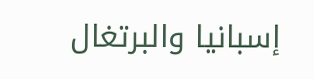إسبانيا والبرتغال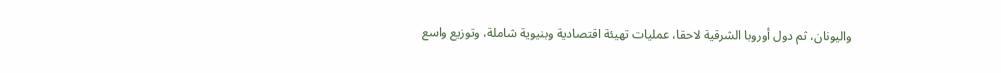واليونان، ثم دول أوروبا الشرقية لاحقا، عمليات تهيئة اقتصادية وبنيوية شاملة، وتوزيع واسع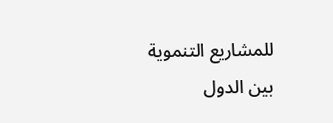للمشاريع التنموية بين الدول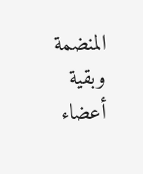المنضمة وبقية أعضاء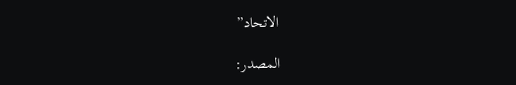الاتحاد”

المصدر: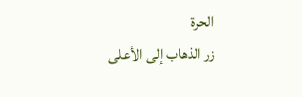الحرة
زر الذهاب إلى الأعلى